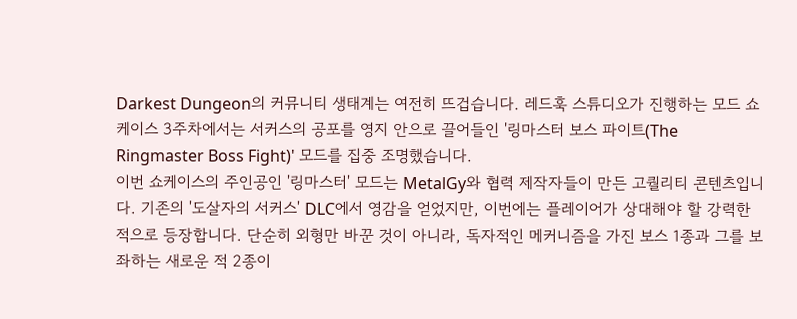Darkest Dungeon의 커뮤니티 생태계는 여전히 뜨겁습니다. 레드훅 스튜디오가 진행하는 모드 쇼케이스 3주차에서는 서커스의 공포를 영지 안으로 끌어들인 '링마스터 보스 파이트(The Ringmaster Boss Fight)' 모드를 집중 조명했습니다.
이번 쇼케이스의 주인공인 '링마스터' 모드는 MetalGy와 협력 제작자들이 만든 고퀄리티 콘텐츠입니다. 기존의 '도살자의 서커스' DLC에서 영감을 얻었지만, 이번에는 플레이어가 상대해야 할 강력한 적으로 등장합니다. 단순히 외형만 바꾼 것이 아니라, 독자적인 메커니즘을 가진 보스 1종과 그를 보좌하는 새로운 적 2종이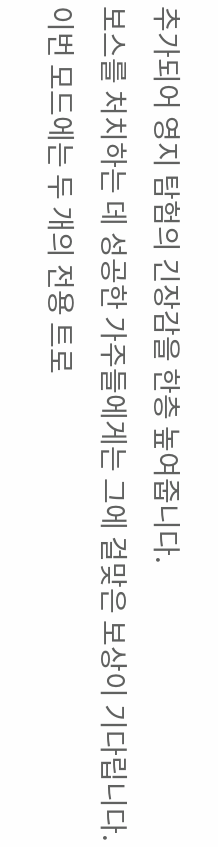추가되어 영지 탐험의 긴장감을 한층 높여줍니다.
보스를 처치하는 데 성공한 가주들에게는 그에 걸맞은 보상이 기다립니다. 이번 모드에는 두 개의 전용 트로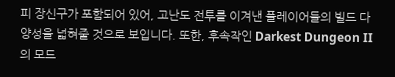피 장신구가 포함되어 있어, 고난도 전투를 이겨낸 플레이어들의 빌드 다양성을 넓혀줄 것으로 보입니다. 또한, 후속작인 Darkest Dungeon II의 모드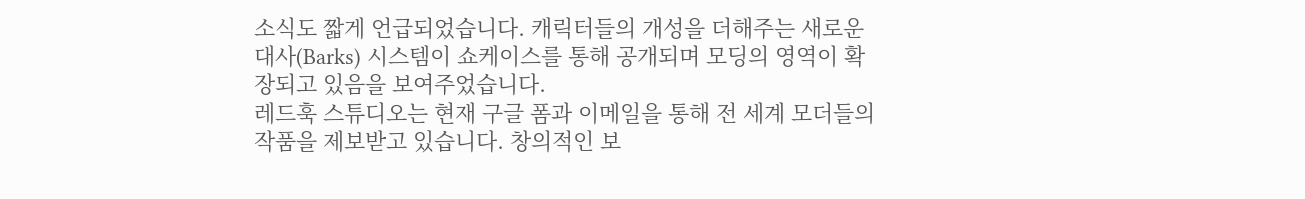소식도 짧게 언급되었습니다. 캐릭터들의 개성을 더해주는 새로운 대사(Barks) 시스템이 쇼케이스를 통해 공개되며 모딩의 영역이 확장되고 있음을 보여주었습니다.
레드훅 스튜디오는 현재 구글 폼과 이메일을 통해 전 세계 모더들의 작품을 제보받고 있습니다. 창의적인 보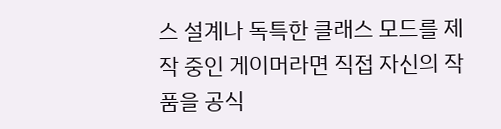스 설계나 독특한 클래스 모드를 제작 중인 게이머라면 직접 자신의 작품을 공식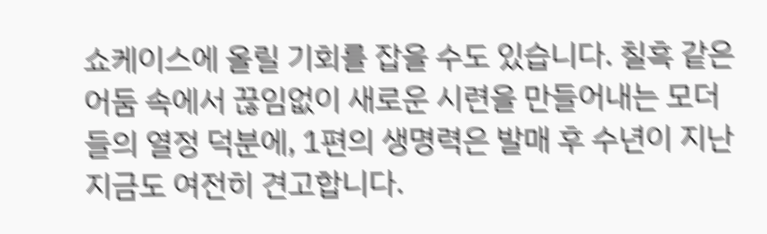쇼케이스에 올릴 기회를 잡을 수도 있습니다. 칠흑 같은 어둠 속에서 끊임없이 새로운 시련을 만들어내는 모더들의 열정 덕분에, 1편의 생명력은 발매 후 수년이 지난 지금도 여전히 견고합니다.